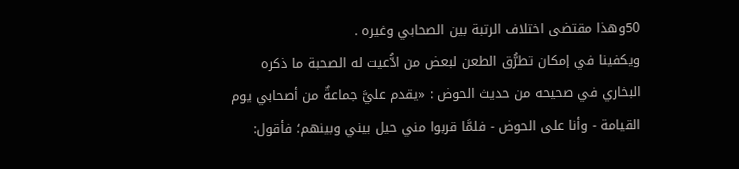50وهذا مقتضى اختلاف الرتبة بين الصحابي وغيره .
ويكفينا في إمكان تطرُّق الطعن لبعض من ادُّعيت له الصحبة ما ذكره البخاري في صحيحه من حديث الحوض : «يقدم عليَّ جماعةٌ من أصحابي يوم القيامة - وأنا على الحوض - فلمَّا قربوا مني حيل بيني وبينهم؛ فأقول: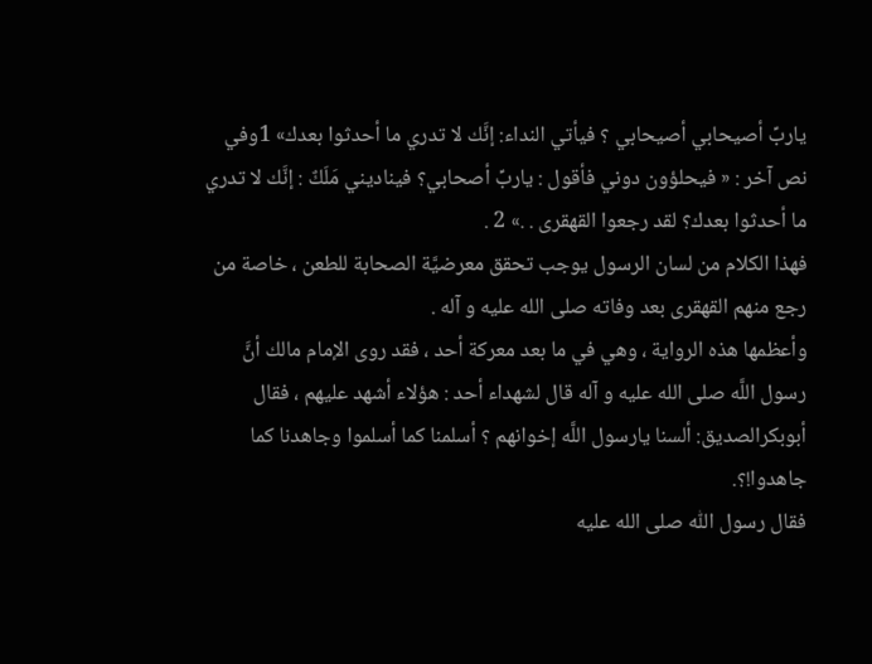ياربِّ أصيحابي أصيحابي ؟ فيأتي النداء: إنَّك لا تدري ما أحدثوا بعدك» 1وفي نص آخر : « فيحلؤون دوني فأقول : ياربِّ أصحابي؟ فيناديني مَلَكٌ : إنَّك لا تدري ما أحدثوا بعدك؟ لقد رجعوا القهقرى . .» 2 .
فهذا الكلام من لسان الرسول يوجب تحقق معرضيَّة الصحابة للطعن ، خاصة من رجع منهم القهقرى بعد وفاته صلى الله عليه و آله .
وأعظمها هذه الرواية ، وهي في ما بعد معركة أحد ، فقد روى الإمام مالك أنَّ رسول اللَّه صلى الله عليه و آله قال لشهداء أحد : هؤلاء أشهد عليهم ، فقال أبوبكرالصديق: ألسنا يارسول اللَّه إخوانهم ؟ أسلمنا كما أسلموا وجاهدنا كما جاهدوا!؟.
فقال رسول اللّٰه صلى الله عليه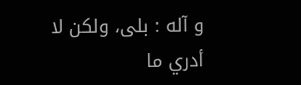و آله : بلى، ولكن لا أدري ما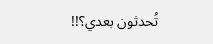تُحدثون بعدي؟!!